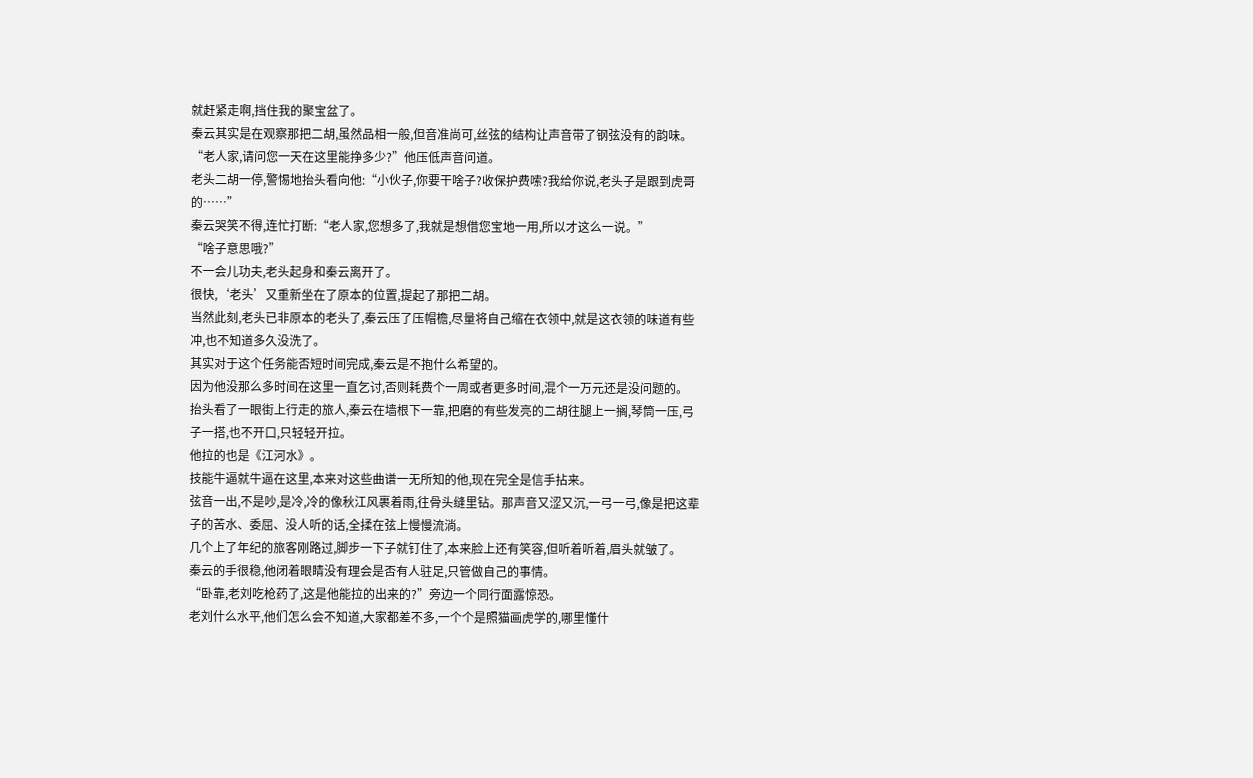就赶紧走啊,挡住我的聚宝盆了。
秦云其实是在观察那把二胡,虽然品相一般,但音准尚可,丝弦的结构让声音带了钢弦没有的韵味。
“老人家,请问您一天在这里能挣多少?”他压低声音问道。
老头二胡一停,警惕地抬头看向他:“小伙子,你要干啥子?收保护费嗦?我给你说,老头子是跟到虎哥的……”
秦云哭笑不得,连忙打断:“老人家,您想多了,我就是想借您宝地一用,所以才这么一说。”
“啥子意思哦?”
不一会儿功夫,老头起身和秦云离开了。
很快,‘老头’又重新坐在了原本的位置,提起了那把二胡。
当然此刻,老头已非原本的老头了,秦云压了压帽檐,尽量将自己缩在衣领中,就是这衣领的味道有些冲,也不知道多久没洗了。
其实对于这个任务能否短时间完成,秦云是不抱什么希望的。
因为他没那么多时间在这里一直乞讨,否则耗费个一周或者更多时间,混个一万元还是没问题的。
抬头看了一眼街上行走的旅人,秦云在墙根下一靠,把磨的有些发亮的二胡往腿上一搁,琴筒一压,弓子一搭,也不开口,只轻轻开拉。
他拉的也是《江河水》。
技能牛逼就牛逼在这里,本来对这些曲谱一无所知的他,现在完全是信手拈来。
弦音一出,不是吵,是冷,冷的像秋江风裹着雨,往骨头缝里钻。那声音又涩又沉,一弓一弓,像是把这辈子的苦水、委屈、没人听的话,全揉在弦上慢慢流淌。
几个上了年纪的旅客刚路过,脚步一下子就钉住了,本来脸上还有笑容,但听着听着,眉头就皱了。
秦云的手很稳,他闭着眼睛没有理会是否有人驻足,只管做自己的事情。
“卧靠,老刘吃枪药了,这是他能拉的出来的?”旁边一个同行面露惊恐。
老刘什么水平,他们怎么会不知道,大家都差不多,一个个是照猫画虎学的,哪里懂什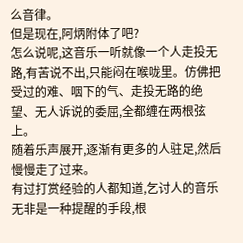么音律。
但是现在,阿炳附体了吧?
怎么说呢,这音乐一听就像一个人走投无路,有苦说不出,只能闷在喉咙里。仿佛把受过的难、咽下的气、走投无路的绝望、无人诉说的委屈,全都缠在两根弦上。
随着乐声展开,逐渐有更多的人驻足,然后慢慢走了过来。
有过打赏经验的人都知道,乞讨人的音乐无非是一种提醒的手段,根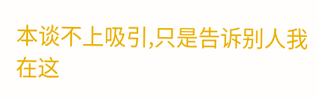本谈不上吸引,只是告诉别人我在这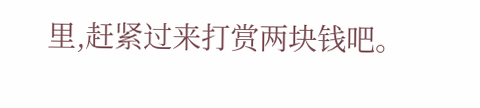里,赶紧过来打赏两块钱吧。